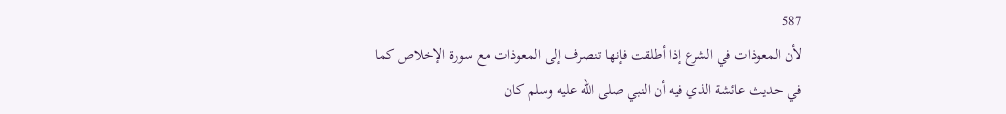587
لأن المعوذات في الشرع إذا أطلقت فإنها تنصرف إلى المعوذات مع سورة الإخلاص كما في حديث عائشة الذي فيه أن النبي صلى الله عليه وسلم كان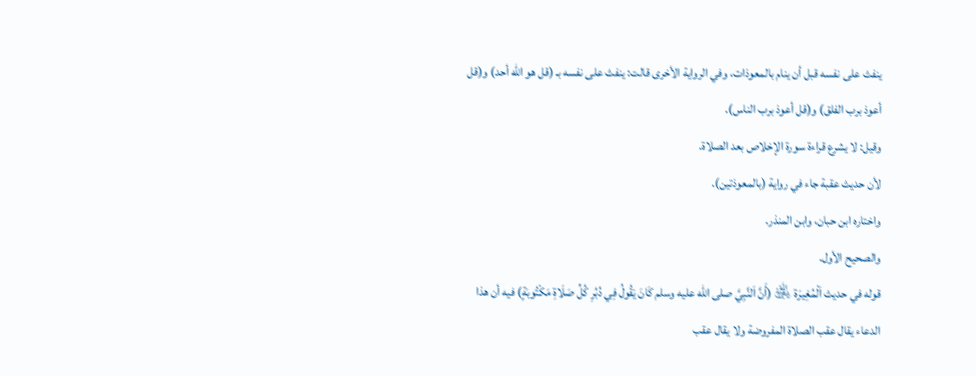ينفث على نفسه قبل أن ينام بالمعوذات، وفي الرواية الأخرى قالت: ينفث على نفسه بـ (قل هو الله أحد) و(قل أعوذ برب الفلق) و(قل أعوذ برب الناس).
وقيل: لا يشرع قراءة سورة الإخلاص بعد الصلاة.
لأن حديث عقبة جاء في رواية (بالمعوذتين).
واختاره ابن حبان، وابن المنذر.
والصحيح الأول.
قوله في حديث اَلْمُغِيرَة ﵁ (أَنَّ اَلنَّبِيَّ صلى الله عليه وسلم كَانَ يَقُولُ فِي دُبُرِ كُلِّ صَلَاةِ مَكْتُوبَةٍ) فيه أن هذا الدعاء يقال عقب الصلاة المفروضة ولا يقال عقب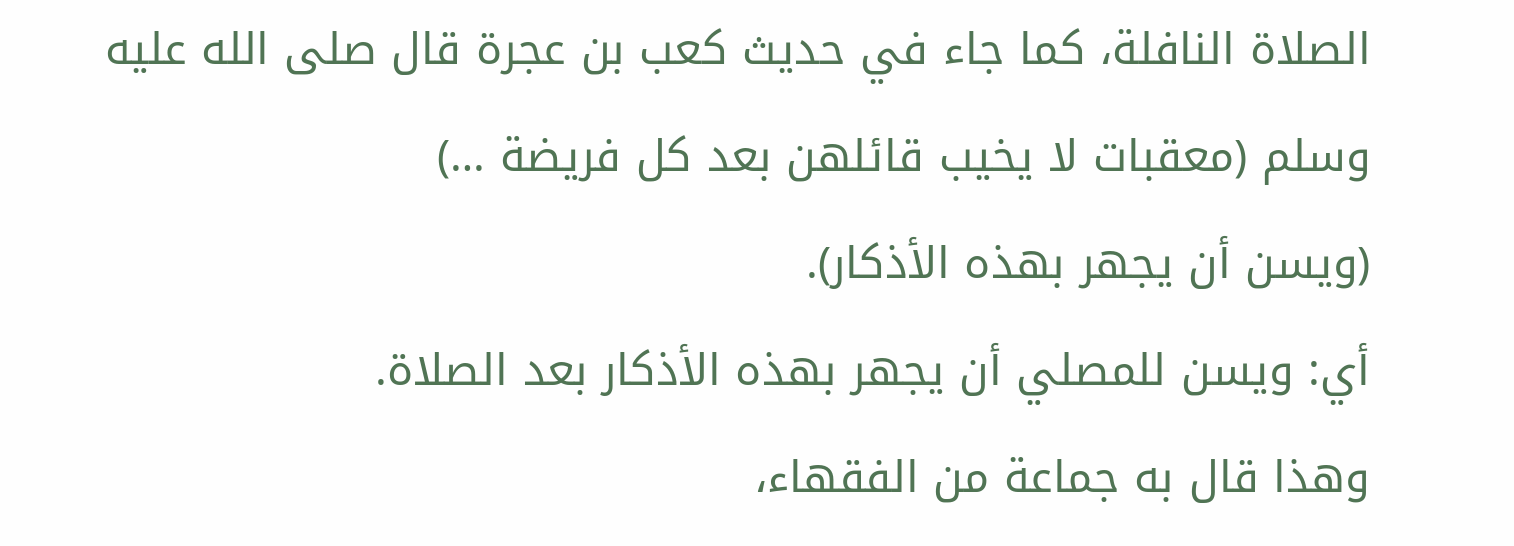الصلاة النافلة، كما جاء في حديث كعب بن عجرة قال صلى الله عليه وسلم (معقبات لا يخيب قائلهن بعد كل فريضة …)
(ويسن أن يجهر بهذه الأذكار).
أي: ويسن للمصلي أن يجهر بهذه الأذكار بعد الصلاة.
وهذا قال به جماعة من الفقهاء،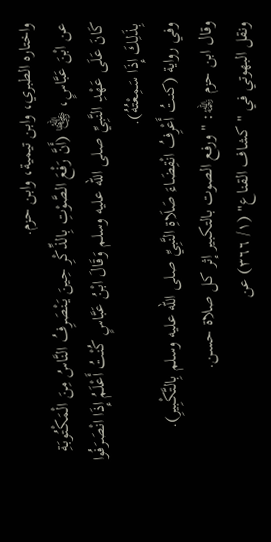واختاره الطبري، وابن تيمية، وابن حزم.
عن ابْنَ عَبَّاسٍ، ﵄ (أَنَّ رَفْعَ الصَّوْتِ بِالذِّكْرِ حِينَ يَنْصَرِفُ النَّاسُ مِنَ الْمَكْتُوبَةِ كَانَ عَلَى عَهْدِ النَّبِيِّ صلى الله عليه وسلم وَقَالَ ابْنُ عَبَّاسٍ كُنْتُ أَعْلَمُ إِذَا انْصَرَفُوا بِذَلِكَ إِذَا سَمِعْتُهُ).
وفي رواية (كنتُ أَعْرِفُ انْقِضَاءَ صَلَاةِ النَّبِيِّ صلى الله عليه وسلم بِالتَّكْبِيرِ).
وقال ابن حزم ﵀: " ورفع الصوت بالتكبير إثر كل صلاة حسن.
ونقل البهوتي في "كشاف القناع" (١/ ٣٦٦) عن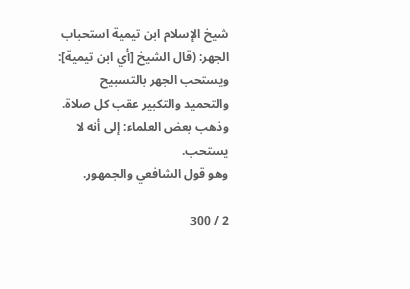شيخ الإسلام ابن تيمية استحباب الجهر: (قال الشيخ [أي ابن تيمية]: ويستحب الجهر بالتسبيح والتحميد والتكبير عقب كل صلاة.
وذهب بعض العلماء: إلى أنه لا يستحب.
وهو قول الشافعي والجمهور.

2 / 300